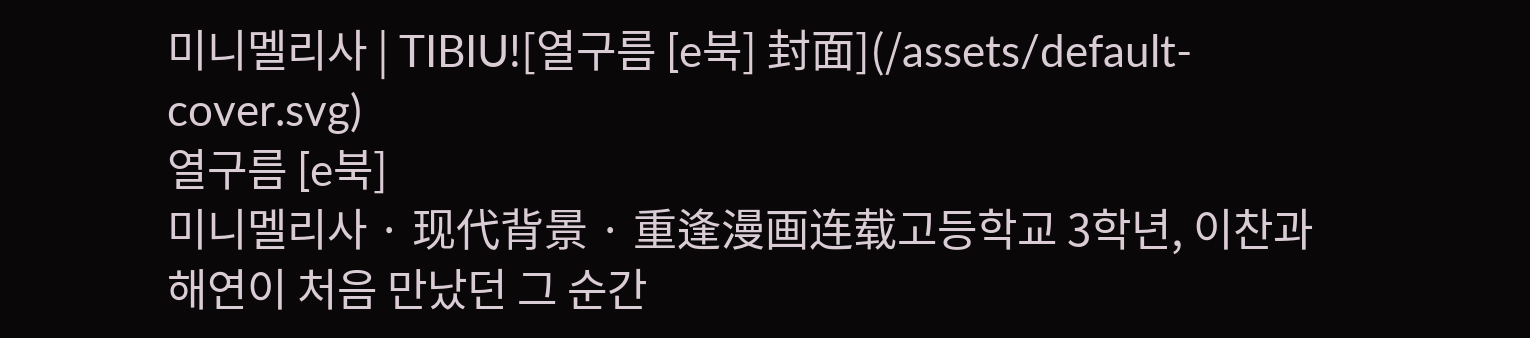미니멜리사 | TIBIU![열구름 [e북] 封面](/assets/default-cover.svg)
열구름 [e북]
미니멜리사 · 现代背景 · 重逢漫画连载고등학교 3학년, 이찬과 해연이 처음 만났던 그 순간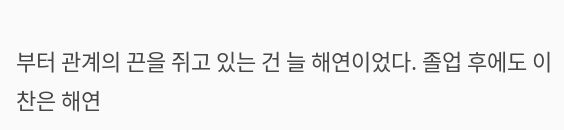부터 관계의 끈을 쥐고 있는 건 늘 해연이었다. 졸업 후에도 이찬은 해연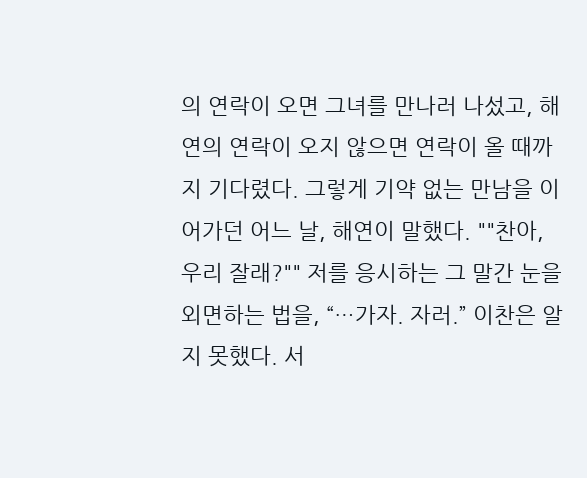의 연락이 오면 그녀를 만나러 나섰고, 해연의 연락이 오지 않으면 연락이 올 때까지 기다렸다. 그렇게 기약 없는 만남을 이어가던 어느 날, 해연이 말했다. ""찬아, 우리 잘래?"" 저를 응시하는 그 말간 눈을 외면하는 법을, “…가자. 자러.” 이찬은 알지 못했다. 서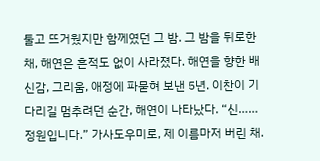툴고 뜨거웠지만 함께였던 그 밤. 그 밤을 뒤로한 채, 해연은 흔적도 없이 사라졌다. 해연을 향한 배신감, 그리움, 애정에 파묻혀 보낸 5년. 이찬이 기다리길 멈추려던 순간, 해연이 나타났다. “신……정원입니다.” 가사도우미로, 제 이름마저 버린 채.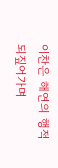이찬은 해연의 행적 되짚어가며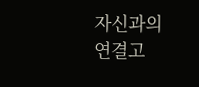자신과의 연결고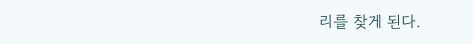리를 찾게 된다.